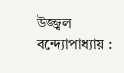উজ্জ্বল বন্দ্যোপাধ্যায় :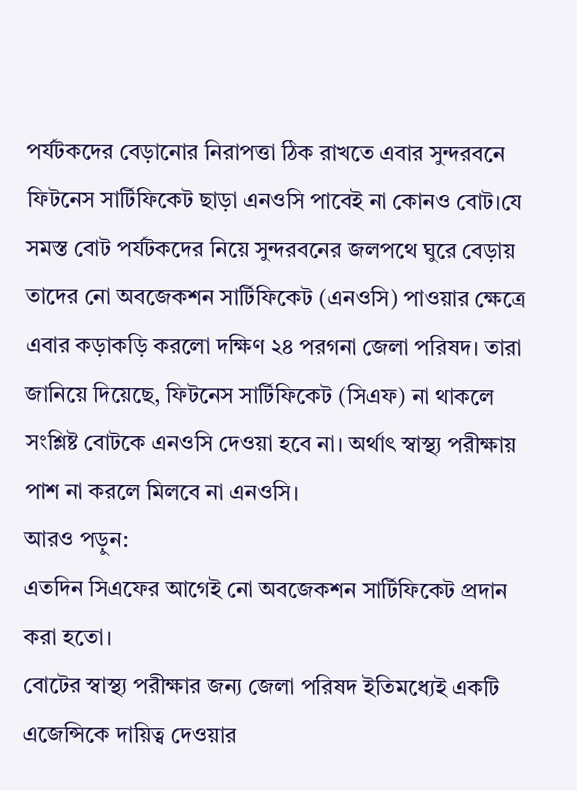পর্যটকদের বেড়ানোর নিরাপত্তা ঠিক রাখতে এবার সুন্দরবনে ফিটনেস সার্টিফিকেট ছাড়া এনওসি পাবেই না কোনও বোট।যে সমস্ত বোট পর্যটকদের নিয়ে সুন্দরবনের জলপথে ঘুরে বেড়ায় তাদের নো অবজেকশন সার্টিফিকেট (এনওসি) পাওয়ার ক্ষেত্রে এবার কড়াকড়ি করলো দক্ষিণ ২৪ পরগনা জেলা পরিষদ। তারা জানিয়ে দিয়েছে, ফিটনেস সার্টিফিকেট (সিএফ) না থাকলে সংশ্লিষ্ট বোটকে এনওসি দেওয়া হবে না। অর্থাৎ স্বাস্থ্য পরীক্ষায় পাশ না করলে মিলবে না এনওসি।
আরও পড়ুন:
এতদিন সিএফের আগেই নো অবজেকশন সার্টিফিকেট প্রদান করা হতো।
বোটের স্বাস্থ্য পরীক্ষার জন্য জেলা পরিষদ ইতিমধ্যেই একটি এজেন্সিকে দায়িত্ব দেওয়ার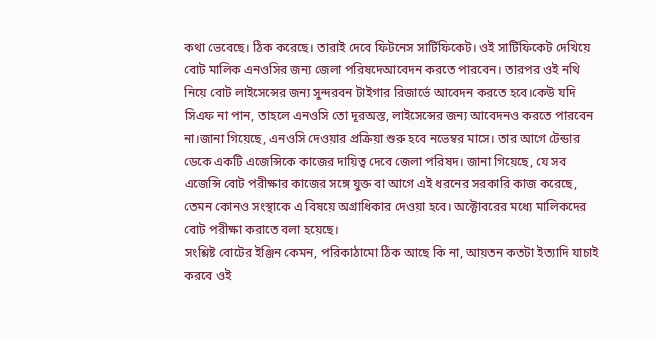কথা ভেবেছে। ঠিক করেছে। তারাই দেবে ফিটনেস সার্টিফিকেট। ওই সার্টিফিকেট দেখিয়ে বোট মালিক এনওসির জন্য জেলা পরিষদেআবেদন করতে পারবেন। তারপর ওই নথি নিয়ে বোট লাইসেন্সের জন্য সুন্দরবন টাইগার রিজার্ভে আবেদন করতে হবে।কেউ যদি সিএফ না পান, তাহলে এনওসি তো দূরঅস্ত, লাইসেন্সের জন্য আবেদনও করতে পারবেন না।জানা গিয়েছে, এনওসি দেওয়ার প্রক্রিয়া শুরু হবে নভেম্বর মাসে। তার আগে টেন্ডার ডেকে একটি এজেন্সিকে কাজের দায়িত্ব দেবে জেলা পরিষদ। জানা গিয়েছে, যে সব এজেন্সি বোট পরীক্ষার কাজের সঙ্গে যুক্ত বা আগে এই ধরনের সরকারি কাজ করেছে, তেমন কোনও সংস্থাকে এ বিষয়ে অগ্রাধিকার দেওয়া হবে। অক্টোবরের মধ্যে মালিকদের বোট পরীক্ষা করাতে বলা হয়েছে।
সংশ্লিষ্ট বোটের ইঞ্জিন কেমন, পরিকাঠামো ঠিক আছে কি না, আয়তন কতটা ইত্যাদি যাচাই করবে ওই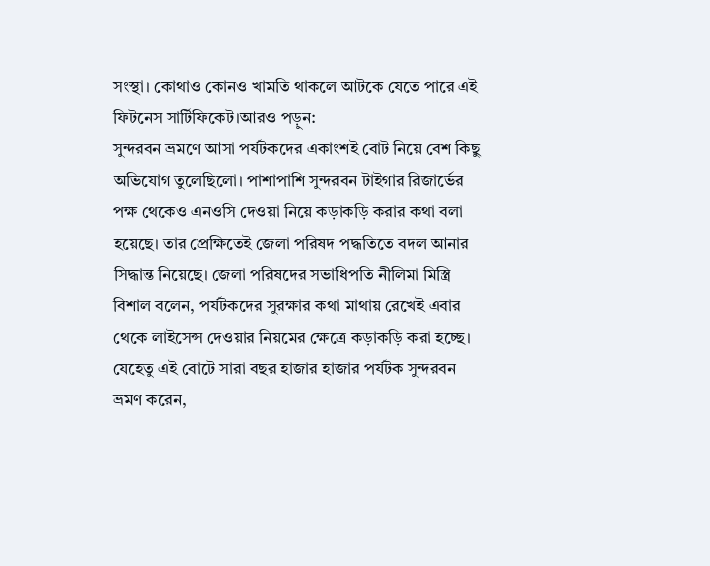সংস্থা। কোথাও কোনও খামতি থাকলে আটকে যেতে পারে এই ফিটনেস সার্টিফিকেট।আরও পড়ুন:
সুন্দরবন ভ্রমণে আসা পর্যটকদের একাংশই বোট নিয়ে বেশ কিছু অভিযোগ তুলেছিলো। পাশাপাশি সুন্দরবন টাইগার রিজার্ভের পক্ষ থেকেও এনওসি দেওয়া নিয়ে কড়াকড়ি করার কথা বলা হয়েছে। তার প্রেক্ষিতেই জেলা পরিষদ পদ্ধতিতে বদল আনার সিদ্ধান্ত নিয়েছে। জেলা পরিষদের সভাধিপতি নীলিমা মিস্ত্রি বিশাল বলেন, পর্যটকদের সুরক্ষার কথা মাথায় রেখেই এবার থেকে লাইসেন্স দেওয়ার নিয়মের ক্ষেত্রে কড়াকড়ি করা হচ্ছে। যেহেতু এই বোটে সারা বছর হাজার হাজার পর্যটক সুন্দরবন ভ্রমণ করেন,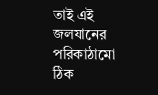তাই এই জলযানের পরিকাঠামো ঠিক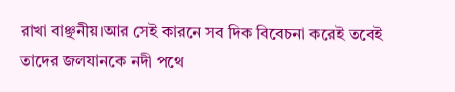রাখা বাঞ্ছনীয়।আর সেই কারনে সব দিক বিবেচনা করেই তবেই তাদের জলযানকে নদী পথে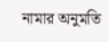নামার অনুমতি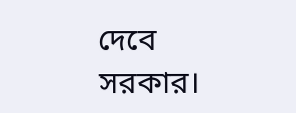দেবে সরকার।